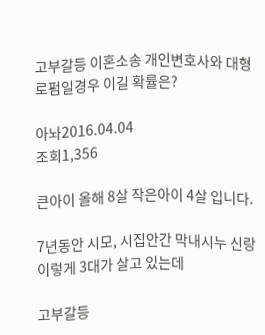고부갈등 이혼소송 개인변호사와 대형로펌일경우 이길 확률은?

아놔2016.04.04
조회1,356

큰아이 올해 8살 작은아이 4살 입니다.

7년동안 시모, 시집안간 막내시누 신랑 이렇게 3대가 살고 있는데

고부갈등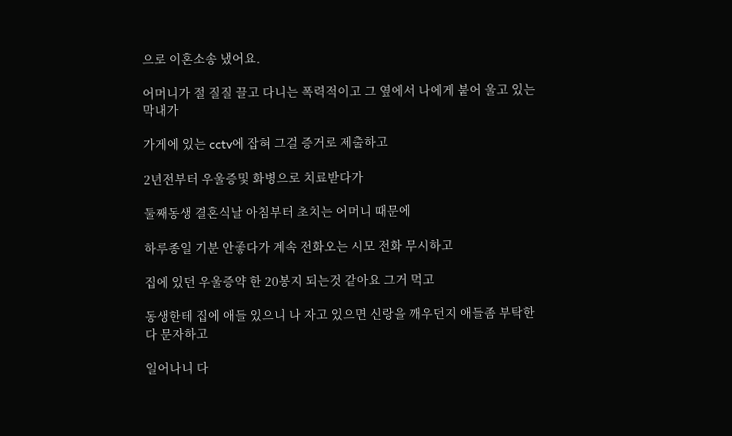으로 이혼소송 냈어요.

어머니가 절 질질 끌고 다니는 폭력적이고 그 옆에서 나에게 붙어 울고 있는 막내가

가게에 있는 cctv에 잡혀 그걸 증거로 제출하고

2년전부터 우울증및 화병으로 치료받다가

둘째동생 결혼식날 아침부터 초치는 어머니 때문에

하루종일 기분 안좋다가 계속 전화오는 시모 전화 무시하고

집에 있던 우울증약 한 20봉지 되는것 같아요 그거 먹고

동생한테 집에 애들 있으니 나 자고 있으면 신랑을 깨우던지 애들좀 부탁한다 문자하고

일어나니 다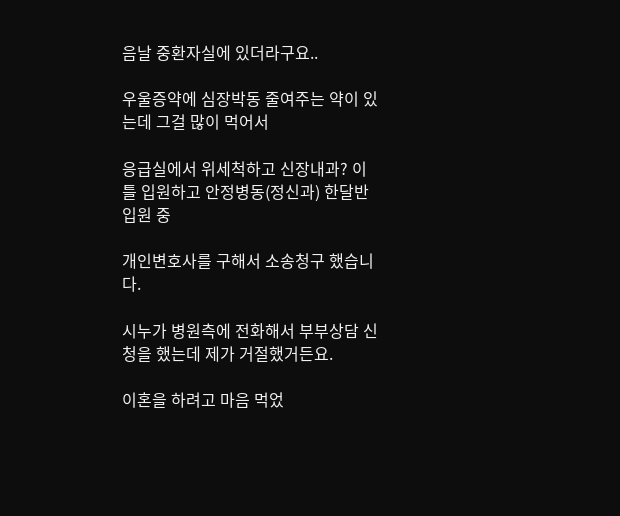음날 중환자실에 있더라구요..

우울증약에 심장박동 줄여주는 약이 있는데 그걸 많이 먹어서

응급실에서 위세척하고 신장내과? 이틀 입원하고 안정병동(정신과) 한달반 입원 중

개인변호사를 구해서 소송청구 했습니다.

시누가 병원측에 전화해서 부부상담 신청을 했는데 제가 거절했거든요.

이혼을 하려고 마음 먹었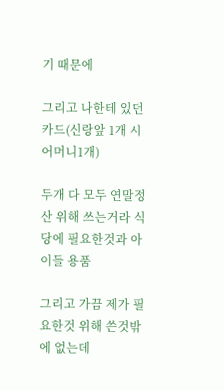기 때문에

그리고 나한테 있던 카드(신랑앞 1개 시어머니1개)

두개 다 모두 연말정산 위해 쓰는거라 식당에 필요한것과 아이들 용품

그리고 가끔 제가 필요한것 위해 쓴것밖에 없는데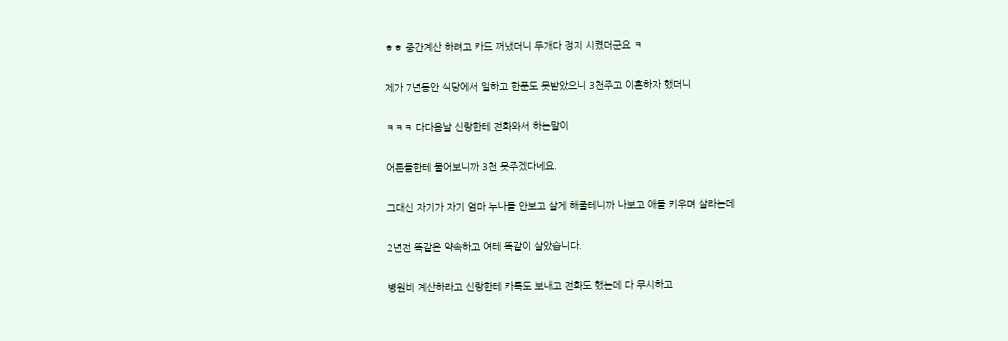ㅎㅎ 중간계산 하려고 카드 꺼냈더니 두개다 정지 시켰더군요 ㅋ

제가 7년동안 식당에서 일하고 한푼도 못받았으니 3천주고 이혼하자 했더니

ㅋㅋㅋ 다다음날 신랑한테 전화와서 하는말이

어른들한테 물어보니까 3천 못주겠다네요.

그대신 자기가 자기 엄마 누나들 안보고 살게 해줄테니까 나보고 애들 키우며 살라는데

2년전 똑같은 약속하고 여테 똑같이 살았습니다.

병원비 계산하라고 신랑한테 카톡도 보내고 전화도 했는데 다 무시하고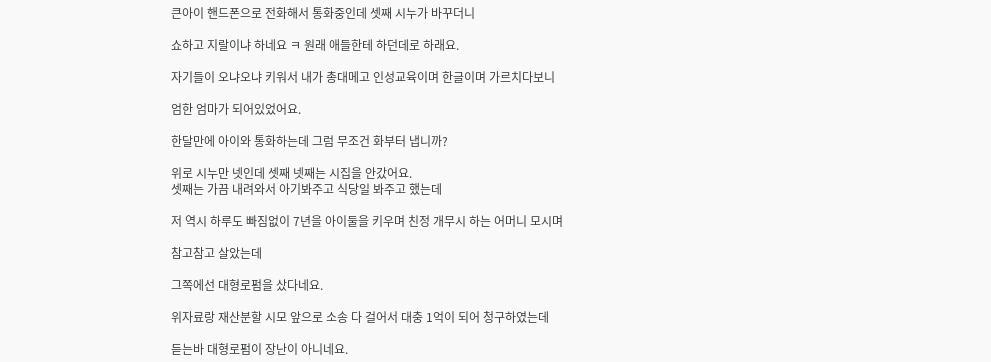큰아이 핸드폰으로 전화해서 통화중인데 셋째 시누가 바꾸더니

쇼하고 지랄이냐 하네요 ㅋ 원래 애들한테 하던데로 하래요.

자기들이 오냐오냐 키워서 내가 총대메고 인성교육이며 한글이며 가르치다보니

엄한 엄마가 되어있었어요.

한달만에 아이와 통화하는데 그럼 무조건 화부터 냅니까?

위로 시누만 넷인데 셋째 넷째는 시집을 안갔어요.
셋째는 가끔 내려와서 아기봐주고 식당일 봐주고 했는데

저 역시 하루도 빠짐없이 7년을 아이둘을 키우며 친정 개무시 하는 어머니 모시며

참고참고 살았는데

그쪽에선 대형로펌을 샀다네요.

위자료랑 재산분할 시모 앞으로 소송 다 걸어서 대충 1억이 되어 청구하였는데

듣는바 대형로펌이 장난이 아니네요.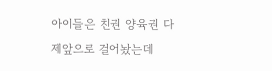아이들은 친권 양육권 다 제앞으로 걸어놨는데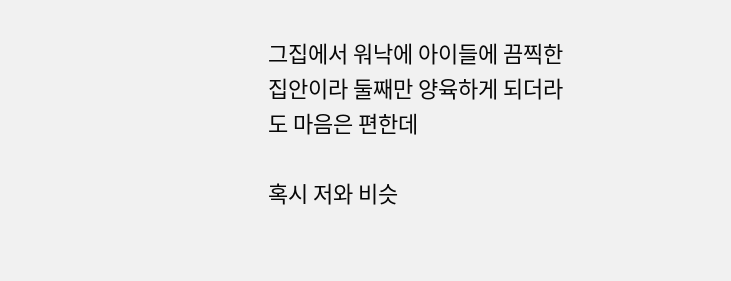그집에서 워낙에 아이들에 끔찍한 집안이라 둘째만 양육하게 되더라도 마음은 편한데

혹시 저와 비슷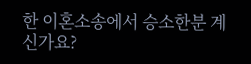한 이혼소송에서 승소한분 계신가요?